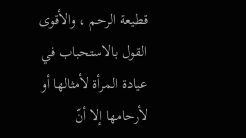قطيعة الرحم ، والأقوى القول بالاستحباب في عيادة المرأة لأمثالها أو لأرحامها إلا أنّ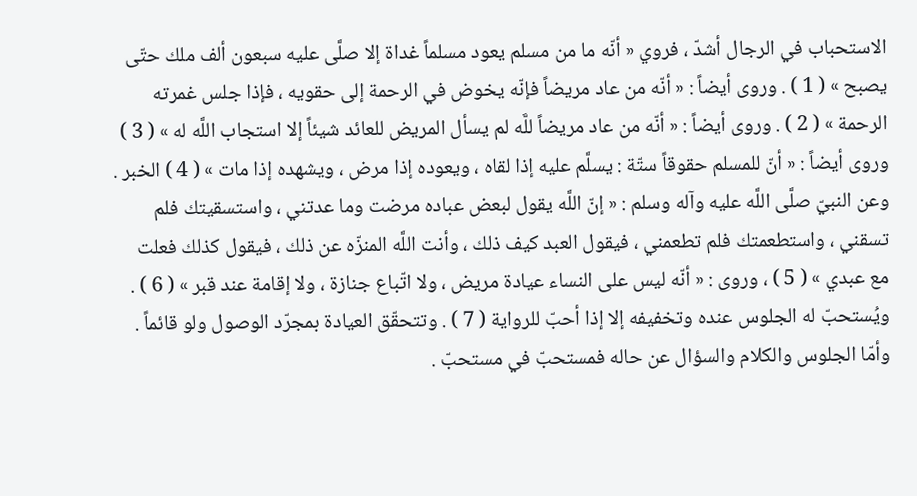الاستحباب في الرجال أشدّ ، فروي « أنّه ما من مسلم يعود مسلماً غداة إلا صلَّى عليه سبعون ألف ملك حتّى يصبح » ( 1 ) . وروى أيضاً : « أنّه من عاد مريضاً فإنّه يخوض في الرحمة إلى حقويه ، فإذا جلس غمرته الرحمة » ( 2 ) . وروى أيضاً : « أنّه من عاد مريضاً للَّه لم يسأل المريض للعائد شيئاً إلا استجاب اللَّه له » ( 3 ) وروى أيضاً : « أنّ للمسلم حقوقاً ستّة : يسلَّم عليه إذا لقاه ، ويعوده إذا مرض ، ويشهده إذا مات » ( 4 ) الخبر . وعن النبيّ صلَّى اللَّه عليه وآله وسلم : « إنّ اللَّه يقول لبعض عباده مرضت وما عدتني ، واستسقيتك فلم تسقني ، واستطعمتك فلم تطعمني ، فيقول العبد كيف ذلك ، وأنت اللَّه المنزّه عن ذلك ، فيقول كذلك فعلت مع عبدي » ( 5 ) ، وروى : « أنّه ليس على النساء عيادة مريض ، ولا اتّباع جنازة ، ولا إقامة عند قبر » ( 6 ) . ويُستحبّ له الجلوس عنده وتخفيفه إلا إذا أحبّ للرواية ( 7 ) . وتتحقّق العيادة بمجرّد الوصول ولو قائماً . وأمّا الجلوس والكلام والسؤال عن حاله فمستحبّ في مستحبّ .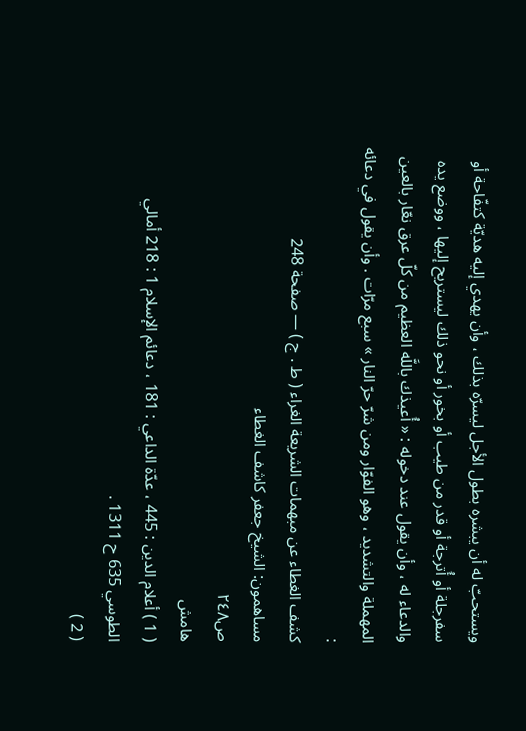ويستحبّ له أن يبشره بطول الأجل ليسرّه بذلك ، وأن يهدي إليه هديّة كتفّاحة أو سفرجلة أو أُترجة أو قدر من طيب أو بخور أو نحو ذلك ليستريح إليها ، ووضع يده والدعاء له ، وأن يقول عند دخوله : « أُعيذك باللَّه العظيم من كلّ عرق نعّار بالعين المهملة والتشديد ، وهو الفوّار ومن شرّ حرّ النار » سبع مرّات . وأن يقول في دعائه :
كشف الغطاء عن مبهمات الشريعة الغراء ( ط . ج ) — صفحة 248
مساهمون: الشيخ جعفر كاشف الغطاء
ص٢٤٨
هامش
( 1 ) أعلام الدين : 445 ، عدّة الداعي : 181 ، دعائم الإسلام 1 : 218 أمالي الطوسي 635 ح 1311 .
( 2 )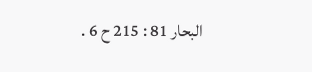البحار 81 : 215 ح 6 .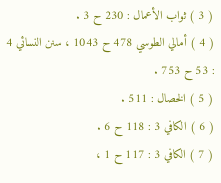( 3 ) ثواب الأعمال : 230 ح 3 .
( 4 ) أمالي الطوسي 478 ح 1043 ، سنن النسائي 4 : 53 ح 753 .
( 5 ) الخصال : 511 .
( 6 ) الكافي 3 : 118 ح 6 .
( 7 ) الكافي 3 : 117 ح 1 ،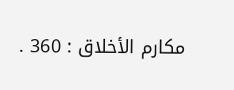مكارم الأخلاق : 360 .